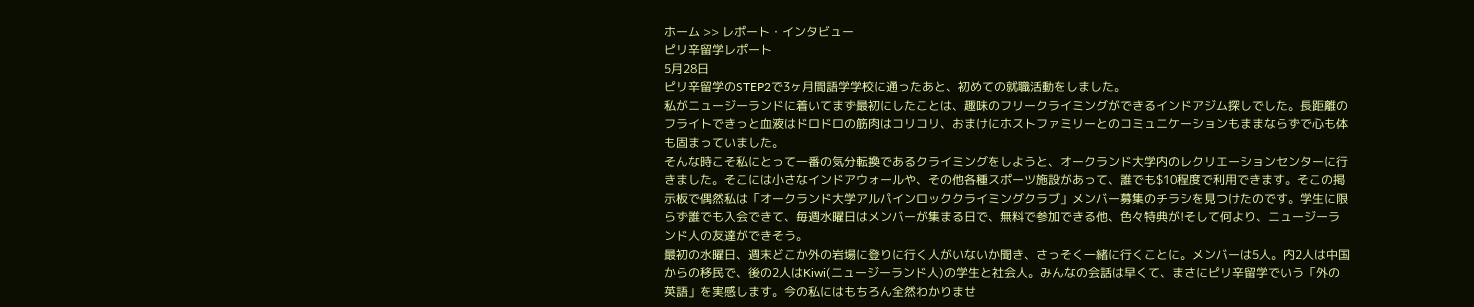ホーム >> レポート・インタビュー
ピリ辛留学レポート
5月28日
ピリ辛留学のSTEP2で3ヶ月間語学学校に通ったあと、初めての就職活動をしました。
私がニュージーランドに着いてまず最初にしたことは、趣味のフリークライミングができるインドアジム探しでした。長距離のフライトできっと血液はドロドロの筋肉はコリコリ、おまけにホストファミリーとのコミュニケーションもままならずで心も体も固まっていました。
そんな時こそ私にとって一番の気分転換であるクライミングをしようと、オークランド大学内のレクリエーションセンターに行きました。そこには小さなインドアウォールや、その他各種スポーツ施設があって、誰でも$10程度で利用できます。そこの掲示板で偶然私は「オークランド大学アルパインロッククライミングクラブ」メンバー募集のチラシを見つけたのです。学生に限らず誰でも入会できて、毎週水曜日はメンバーが集まる日で、無料で参加できる他、色々特典が!そして何より、ニュージーランド人の友達ができそう。
最初の水曜日、週末どこか外の岩場に登りに行く人がいないか聞き、さっそく一緒に行くことに。メンバーは5人。内2人は中国からの移民で、後の2人はKiwi(ニュージーランド人)の学生と社会人。みんなの会話は早くて、まさにピリ辛留学でいう「外の英語」を実感します。今の私にはもちろん全然わかりませ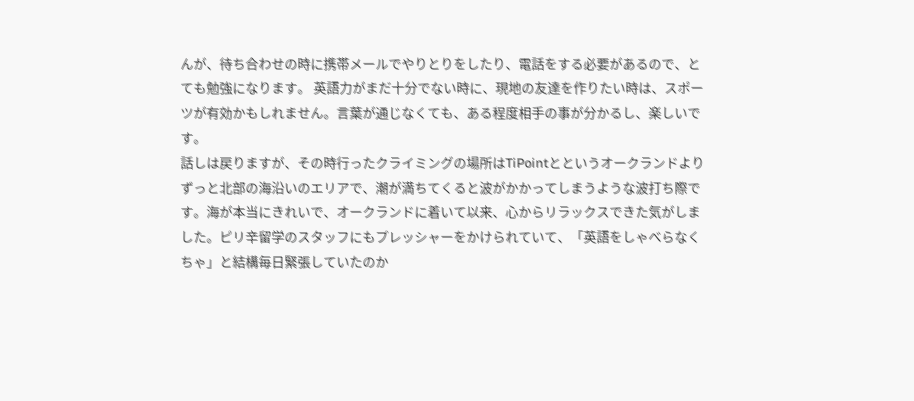んが、待ち合わせの時に携帯メールでやりとりをしたり、電話をする必要があるので、とても勉強になります。 英語力がまだ十分でない時に、現地の友達を作りたい時は、スポーツが有効かもしれません。言葉が通じなくても、ある程度相手の事が分かるし、楽しいです。
話しは戻りますが、その時行ったクライミングの場所はTiPointとというオークランドよりずっと北部の海沿いのエリアで、潮が満ちてくると波がかかってしまうような波打ち際です。海が本当にきれいで、オークランドに着いて以来、心からリラックスできた気がしました。ピリ辛留学のスタッフにもプレッシャーをかけられていて、「英語をしゃべらなくちゃ」と結構毎日緊張していたのか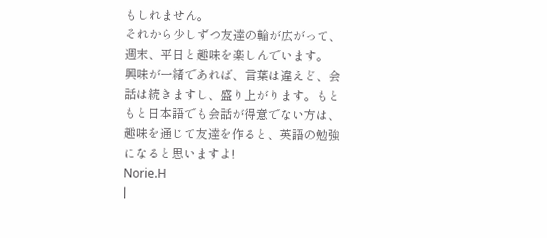もしれません。
それから少しずつ友達の輪が広がって、週末、平日と趣味を楽しんでいます。 興味が一緒であれば、言葉は違えど、会話は続きますし、盛り上がります。もともと日本語でも会話が得意でない方は、趣味を通じて友達を作ると、英語の勉強になると思いますよ!
Norie.H
|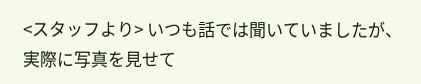<スタッフより> いつも話では聞いていましたが、実際に写真を見せて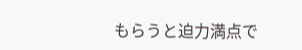もらうと迫力満点で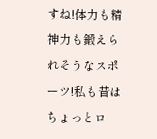すね!体力も精神力も鍛えられそうなスポーツ!私も昔はちょっとロ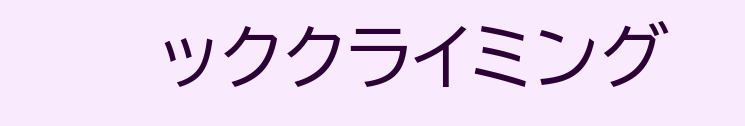ッククライミング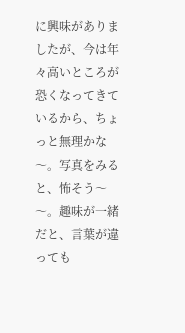に興味がありましたが、今は年々高いところが恐くなってきているから、ちょっと無理かな〜。写真をみると、怖そう〜〜。趣味が一緒だと、言葉が違っても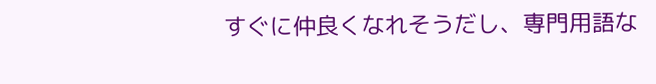すぐに仲良くなれそうだし、専門用語な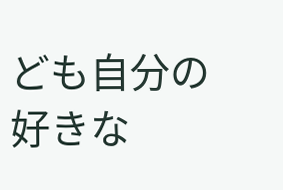ども自分の好きな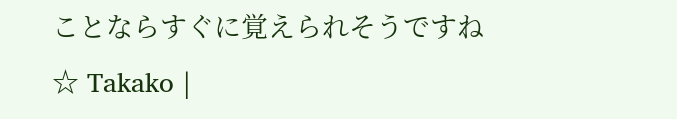ことならすぐに覚えられそうですね☆ Takako |